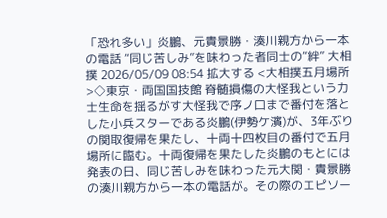「恐れ多い」炎鵬、元貴景勝・湊川親方から一本の電話 “同じ苦しみ”を味わった者同士の“絆” 大相撲 2026/05/09 08:54 拡大する <大相撲五月場所>◇東京・両国国技館 脊髄損傷の大怪我という力士生命を揺るがす大怪我で序ノ口まで番付を落とした小兵スターである炎鵬(伊勢ケ濱)が、3年ぶりの関取復帰を果たし、十両十四枚目の番付で五月場所に臨む。十両復帰を果たした炎鵬のもとには発表の日、同じ苦しみを味わった元大関・貴景勝の湊川親方から一本の電話が。その際のエピソー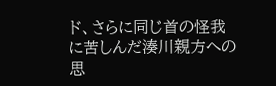ド、さらに同じ首の怪我に苦しんだ湊川親方への思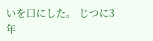いを口にした。 じつに3年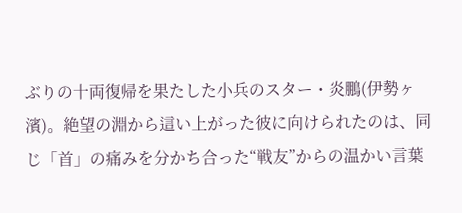ぶりの十両復帰を果たした小兵のスター・炎鵬(伊勢ヶ濱)。絶望の淵から這い上がった彼に向けられたのは、同じ「首」の痛みを分かち合った“戦友”からの温かい言葉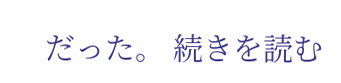だった。 続きを読む